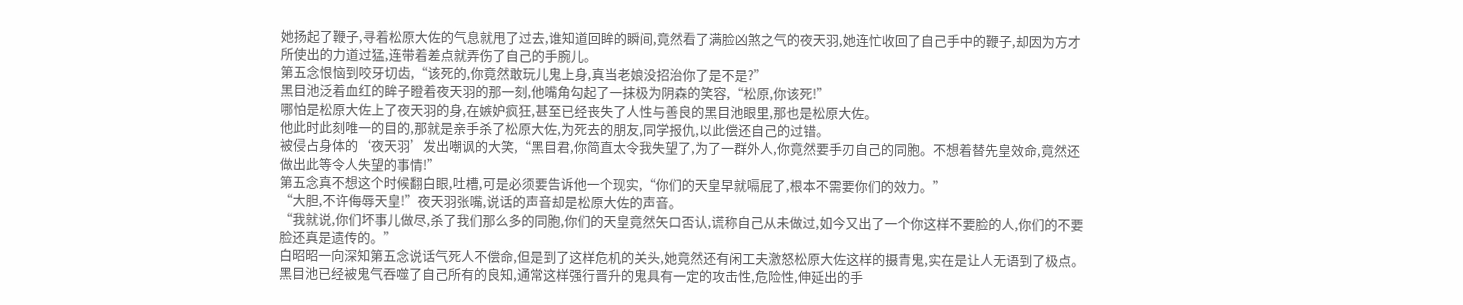她扬起了鞭子,寻着松原大佐的气息就甩了过去,谁知道回眸的瞬间,竟然看了满脸凶煞之气的夜天羽,她连忙收回了自己手中的鞭子,却因为方才所使出的力道过猛,连带着差点就弄伤了自己的手腕儿。
第五念恨恼到咬牙切齿,“该死的,你竟然敢玩儿鬼上身,真当老娘没招治你了是不是?”
黑目池泛着血红的眸子瞪着夜天羽的那一刻,他嘴角勾起了一抹极为阴森的笑容,“松原,你该死!”
哪怕是松原大佐上了夜天羽的身,在嫉妒疯狂,甚至已经丧失了人性与善良的黑目池眼里,那也是松原大佐。
他此时此刻唯一的目的,那就是亲手杀了松原大佐,为死去的朋友,同学报仇,以此偿还自己的过错。
被侵占身体的‘夜天羽’发出嘲讽的大笑,“黑目君,你简直太令我失望了,为了一群外人,你竟然要手刃自己的同胞。不想着替先皇效命,竟然还做出此等令人失望的事情!”
第五念真不想这个时候翻白眼,吐槽,可是必须要告诉他一个现实,“你们的天皇早就嗝屁了,根本不需要你们的效力。”
“大胆,不许侮辱天皇!”夜天羽张嘴,说话的声音却是松原大佐的声音。
“我就说,你们坏事儿做尽,杀了我们那么多的同胞,你们的天皇竟然矢口否认,谎称自己从未做过,如今又出了一个你这样不要脸的人,你们的不要脸还真是遗传的。”
白昭昭一向深知第五念说话气死人不偿命,但是到了这样危机的关头,她竟然还有闲工夫激怒松原大佐这样的摄青鬼,实在是让人无语到了极点。
黑目池已经被鬼气吞噬了自己所有的良知,通常这样强行晋升的鬼具有一定的攻击性,危险性,伸延出的手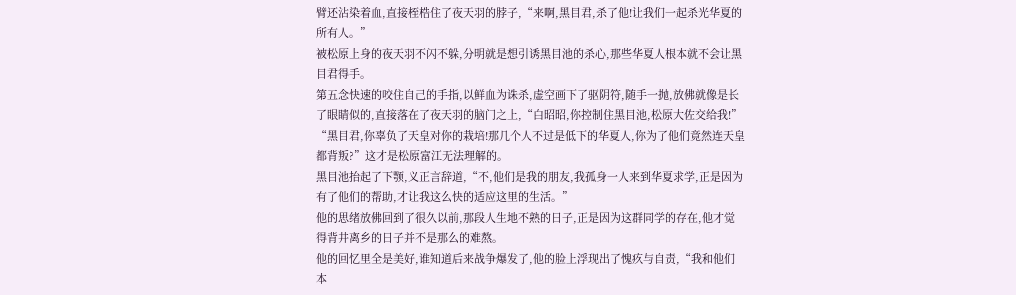臂还沾染着血,直接桎梏住了夜天羽的脖子,“来啊,黑目君,杀了他!让我们一起杀光华夏的所有人。”
被松原上身的夜天羽不闪不躲,分明就是想引诱黑目池的杀心,那些华夏人根本就不会让黑目君得手。
第五念快速的咬住自己的手指,以鲜血为诛杀,虚空画下了驱阴符,随手一抛,放佛就像是长了眼睛似的,直接落在了夜天羽的脑门之上,“白昭昭,你控制住黑目池,松原大佐交给我!”
“黑目君,你辜负了天皇对你的栽培!那几个人不过是低下的华夏人,你为了他们竟然连天皇都背叛?”这才是松原富江无法理解的。
黑目池抬起了下颚,义正言辞道,“不,他们是我的朋友,我孤身一人来到华夏求学,正是因为有了他们的帮助,才让我这么快的适应这里的生活。”
他的思绪放佛回到了很久以前,那段人生地不熟的日子,正是因为这群同学的存在,他才觉得背井离乡的日子并不是那么的难熬。
他的回忆里全是美好,谁知道后来战争爆发了,他的脸上浮现出了愧疚与自责,“我和他们本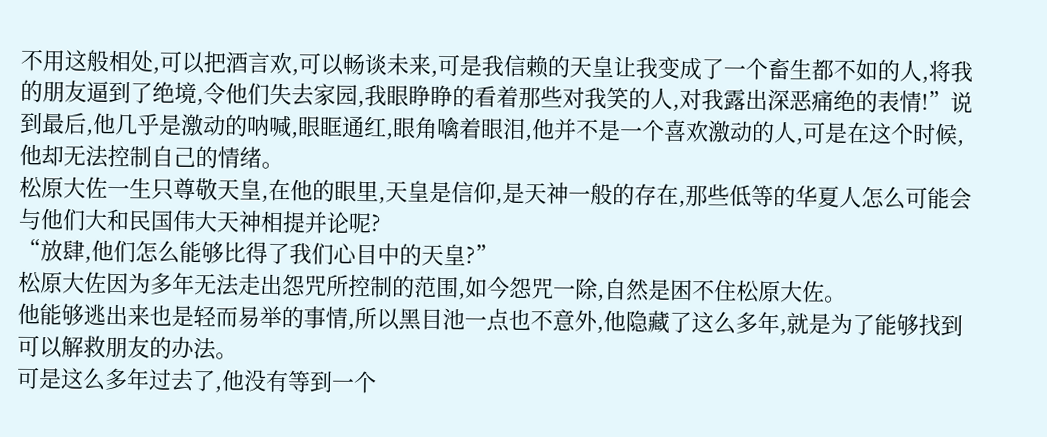不用这般相处,可以把酒言欢,可以畅谈未来,可是我信赖的天皇让我变成了一个畜生都不如的人,将我的朋友逼到了绝境,令他们失去家园,我眼睁睁的看着那些对我笑的人,对我露出深恶痛绝的表情!”说到最后,他几乎是激动的呐喊,眼眶通红,眼角噙着眼泪,他并不是一个喜欢激动的人,可是在这个时候,他却无法控制自己的情绪。
松原大佐一生只尊敬天皇,在他的眼里,天皇是信仰,是天神一般的存在,那些低等的华夏人怎么可能会与他们大和民国伟大天神相提并论呢?
“放肆,他们怎么能够比得了我们心目中的天皇?”
松原大佐因为多年无法走出怨咒所控制的范围,如今怨咒一除,自然是困不住松原大佐。
他能够逃出来也是轻而易举的事情,所以黑目池一点也不意外,他隐藏了这么多年,就是为了能够找到可以解救朋友的办法。
可是这么多年过去了,他没有等到一个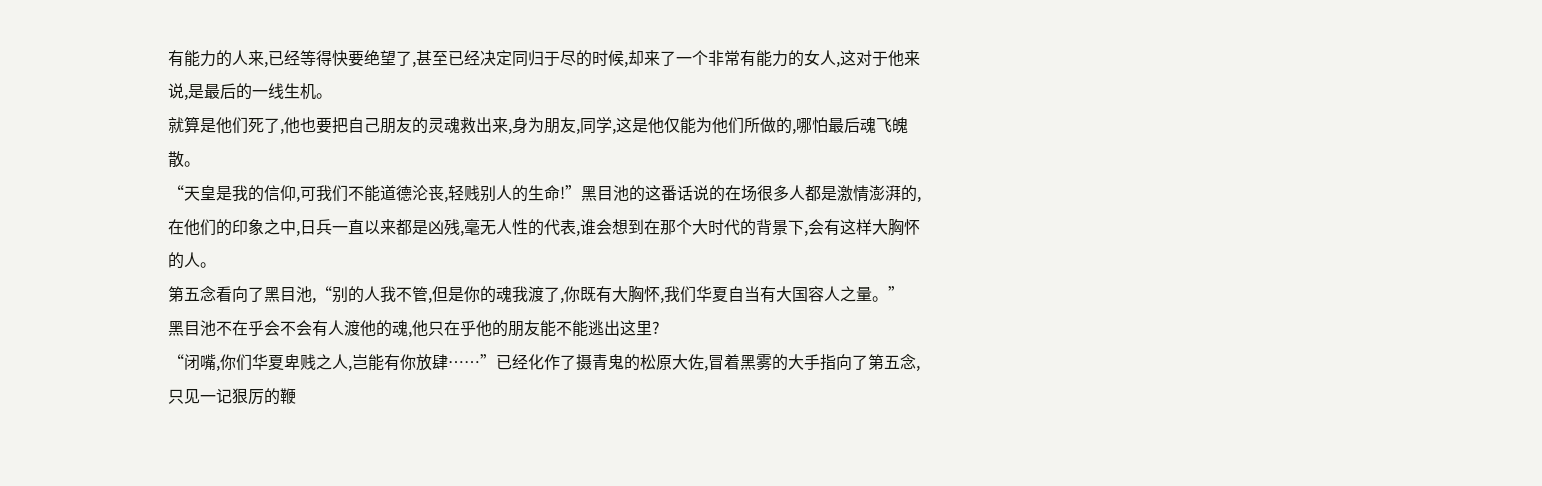有能力的人来,已经等得快要绝望了,甚至已经决定同归于尽的时候,却来了一个非常有能力的女人,这对于他来说,是最后的一线生机。
就算是他们死了,他也要把自己朋友的灵魂救出来,身为朋友,同学,这是他仅能为他们所做的,哪怕最后魂飞魄散。
“天皇是我的信仰,可我们不能道德沦丧,轻贱别人的生命!”黑目池的这番话说的在场很多人都是激情澎湃的,在他们的印象之中,日兵一直以来都是凶残,毫无人性的代表,谁会想到在那个大时代的背景下,会有这样大胸怀的人。
第五念看向了黑目池,“别的人我不管,但是你的魂我渡了,你既有大胸怀,我们华夏自当有大国容人之量。”
黑目池不在乎会不会有人渡他的魂,他只在乎他的朋友能不能逃出这里?
“闭嘴,你们华夏卑贱之人,岂能有你放肆……”已经化作了摄青鬼的松原大佐,冒着黑雾的大手指向了第五念,只见一记狠厉的鞭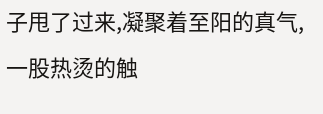子甩了过来,凝聚着至阳的真气,一股热烫的触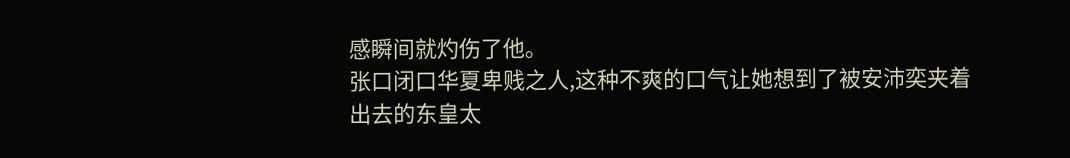感瞬间就灼伤了他。
张口闭口华夏卑贱之人,这种不爽的口气让她想到了被安沛奕夹着出去的东皇太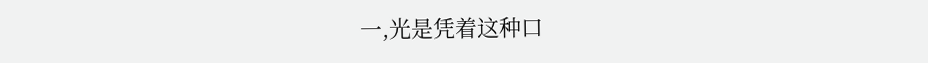一,光是凭着这种口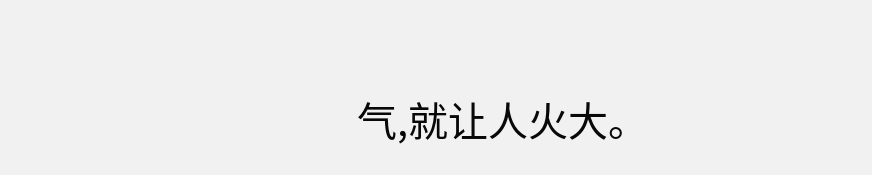气,就让人火大。